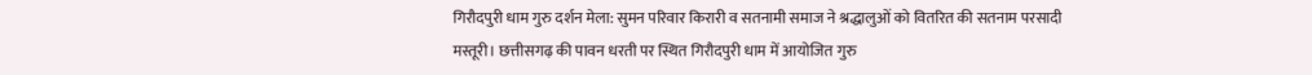गिरौदपुरी धाम गुरु दर्शन मेला: सुमन परिवार किरारी व सतनामी समाज ने श्रद्धालुओं को वितरित की सतनाम परसादी
मस्तूरी। छत्तीसगढ़ की पावन धरती पर स्थित गिरौदपुरी धाम में आयोजित गुरु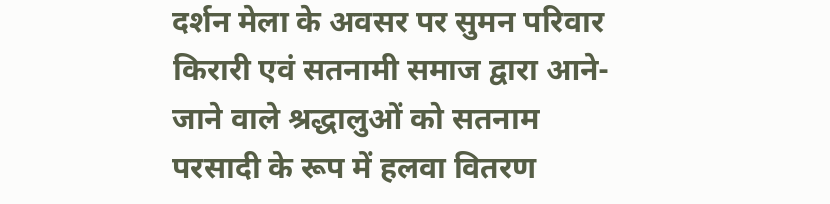दर्शन मेला के अवसर पर सुमन परिवार किरारी एवं सतनामी समाज द्वारा आने-जाने वाले श्रद्धालुओं को सतनाम परसादी के रूप में हलवा वितरण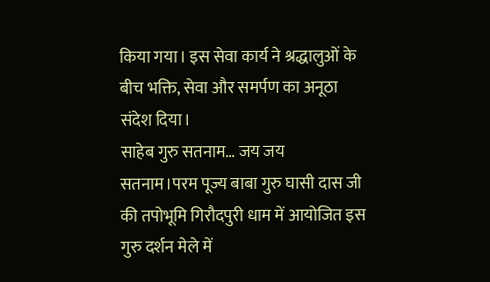किया गया। इस सेवा कार्य ने श्रद्धालुओं के बीच भक्ति, सेवा और समर्पण का अनूठा संदेश दिया।
साहेब गुरु सतनाम… जय जय सतनाम।परम पूज्य बाबा गुरु घासी दास जी की तपोभूमि गिरौदपुरी धाम में आयोजित इस गुरु दर्शन मेले में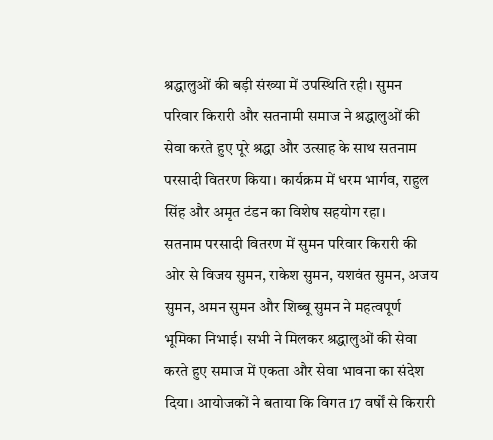श्रद्धालुओं की बड़ी संख्या में उपस्थिति रही। सुमन परिवार किरारी और सतनामी समाज ने श्रद्धालुओं की सेवा करते हुए पूरे श्रद्धा और उत्साह के साथ सतनाम परसादी वितरण किया। कार्यक्रम में धरम भार्गव, राहुल सिंह और अमृत टंडन का विशेष सहयोग रहा।
सतनाम परसादी वितरण में सुमन परिवार किरारी की ओर से विजय सुमन, राकेश सुमन, यशवंत सुमन, अजय सुमन, अमन सुमन और शिब्बू सुमन ने महत्वपूर्ण भूमिका निभाई। सभी ने मिलकर श्रद्धालुओं की सेवा करते हुए समाज में एकता और सेवा भावना का संदेश दिया। आयोजकों ने बताया कि विगत 17 वर्षों से किरारी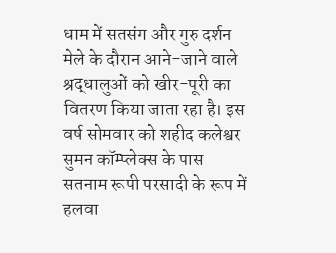धाम में सतसंग और गुरु दर्शन मेले के दौरान आने-जाने वाले श्रद्धालुओं को खीर-पूरी का वितरण किया जाता रहा है। इस वर्ष सोमवार को शहीद कलेश्वर सुमन कॉम्प्लेक्स के पास सतनाम रूपी परसादी के रूप में हलवा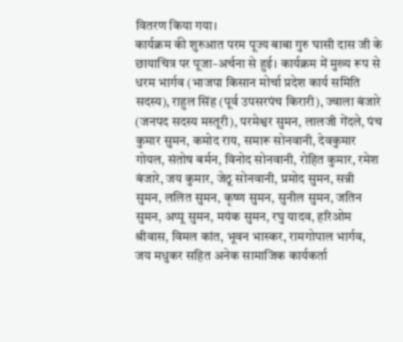वितरण किया गया।
कार्यक्रम की शुरुआत परम पूज्य बाबा गुरु घासी दास जी के छायाचित्र पर पूजा-अर्चना से हुई। कार्यक्रम में मुख्य रूप से धरम भार्गव (भाजपा किसान मोर्चा प्रदेश कार्य समिति सदस्य), राहुल सिंह (पूर्व उपसरपंच किरारी), ज्वाला बंजारे (जनपद सदस्य मस्तूरी), परमेश्वर सुमन, लालजी गेंदले, पंच कुमार सुमन, कमोद राय, समारू सोनवानी, देवकुमार गोयल, संतोष बर्मन, विनोद सोनवानी, रोहित कुमार, रमेश बंजारे, जय कुमार, जेठू सोनवानी, प्रमोद सुमन, सन्नी सुमन, ललित सुमन, कृष्ण सुमन, सुनील सुमन, जतिन सुमन, अप्पू सुमन, मयंक सुमन, रघु यादव, हरिओम श्रीवास, विमल कांत, भूवन भास्कर, रामगोपाल भार्गव, जय मधुकर सहित अनेक सामाजिक कार्यकर्ता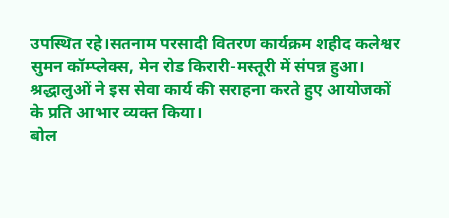उपस्थित रहे।सतनाम परसादी वितरण कार्यक्रम शहीद कलेश्वर सुमन कॉम्प्लेक्स, मेन रोड किरारी-मस्तूरी में संपन्न हुआ।
श्रद्धालुओं ने इस सेवा कार्य की सराहना करते हुए आयोजकों के प्रति आभार व्यक्त किया।
बोल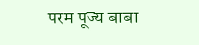परम पूज्य बाबा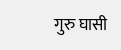गुरु घासी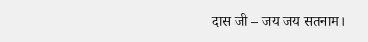दास जी – जय जय सतनाम।